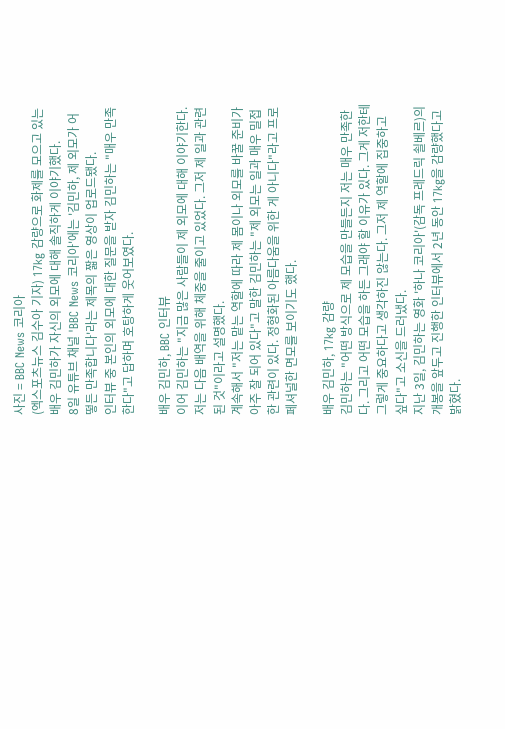사진 = BBC News 코리아
(엑스포츠뉴스 김수아 기자) 17kg 감량으로 화제를 모으고 있는 배우 김민하가 자신의 외모에 대해 솔직하게 이야기했다.
8일 유튜브 채널 'BBC News 코리아'에는 '김민하, 제 외모가 어떻든 만족합니다'라는 제목의 짧은 영상이 업로드됐다.
인터뷰 중 본인의 외모에 대한 질문을 받자 김민하는 "매우 만족한다"고 답하며 호탕하게 웃어보였다.

배우 김민하, BBC 인터뷰
이어 김민하는 "지금 많은 사람들이 제 외모에 대해 이야기한다. 저는 다음 배역을 위해 체중을 줄이고 있었다. 그저 제 일과 관련된 것"이라고 설명했다.
계속해서 "저는 맡는 역할에 따라 제 몸이나 외모를 바꿀 준비가 아주 잘 되어 있다"고 말한 김민하는 "제 외모는 일과 매우 밀접한 관련이 있다. 정형화된 아름다움을 위한 게 아니다"라고 프로페셔널한 면모를 보이기도 했다.

배우 김민하, 17kg 감량
김민하는 "어떤 방식으로 제 모습을 만들든지 저는 매우 만족한다. 그리고 어떤 모습을 하든 그래야 할 이유가 있다. 그게 저한테 그렇게 중요하다고 생각하진 않는다. 그저 제 역할에 집중하고 싶다"고 소신을 드러냈다.
지난 3일, 김민하는 영화 '하나 코리아'(감독 프레드릭 쇨베르)의 개봉을 앞두고 진행한 인터뷰에서 2년 동안 17kg을 감량했다고 밝혔다.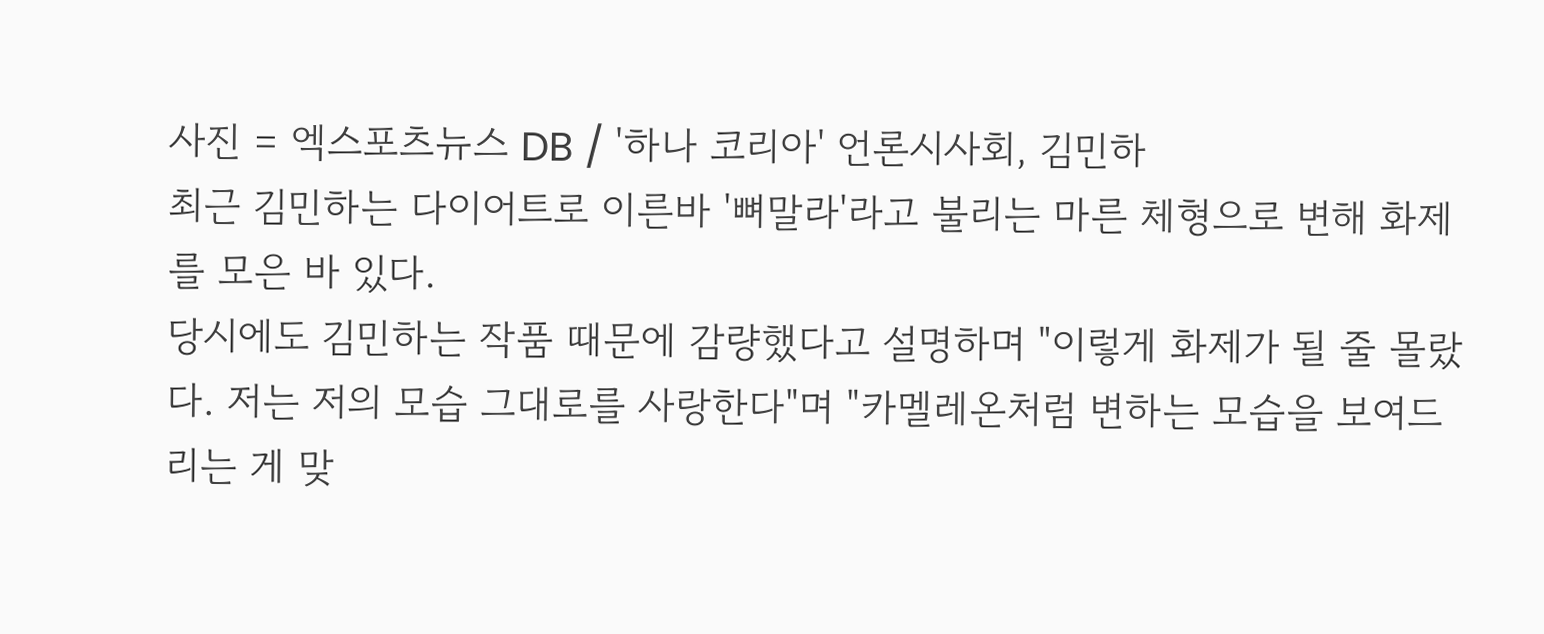사진 = 엑스포츠뉴스 DB / '하나 코리아' 언론시사회, 김민하
최근 김민하는 다이어트로 이른바 '뼈말라'라고 불리는 마른 체형으로 변해 화제를 모은 바 있다.
당시에도 김민하는 작품 때문에 감량했다고 설명하며 "이렇게 화제가 될 줄 몰랐다. 저는 저의 모습 그대로를 사랑한다"며 "카멜레온처럼 변하는 모습을 보여드리는 게 맞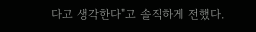다고 생각한다"고 솔직하게 전했다.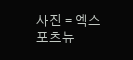사진 = 엑스포츠뉴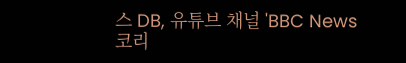스 DB, 유튜브 채널 'BBC News 코리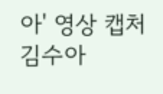아' 영상 캡처
김수아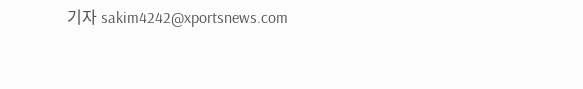기자 sakim4242@xportsnews.com